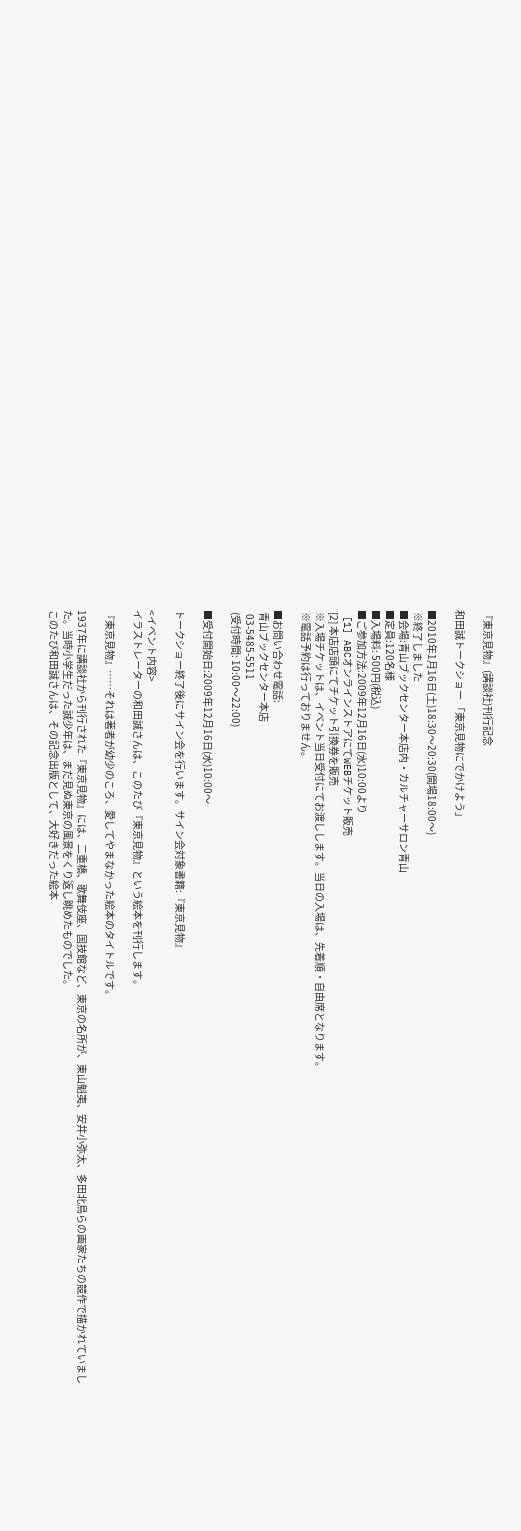『東京見物』(講談社)刊行記念

和田誠トークショー 「東京見物にでかけよう」

■2010年1月16日(土)18:30〜20:30(開場18:00〜)
 ※終了しました
■会場:青山ブックセンター本店内・カルチャーサロン青山
■定員:120名様
■入場料: 500円(税込)
■ご参加方法:2009年12月16日(水)10:00より
 [1] ABCオンラインストアにてWEBチケット販売
 [2] 本店店頭にてチケット引換券を販売
 ※入場チケットは、イベント当日受付にてお渡しします。当日の入場は、先着順・自由席となります。
 ※電話予約は行っておりません。

■お問い合わせ電話:
 青山ブックセンター本店
  03-5485-5511
 (受付時間: 10:00〜22:00)

■受付開始日:2009年12月16日(水)10:00〜

トークショー終了後にサイン会を行います。サイン会対象書籍:『東京見物』

<イベント内容>
イラストレーターの和田誠さんは、このたび『東京見物』という絵本を刊行します。

『東京見物』……それは著者が幼少のころ、愛してやまなかった絵本のタイトルです。

1937年に講談社から刊行された『東京見物』には、二重橋、歌舞伎座、国技館など、東京の名所が、東山魁夷、安井小弥太、多田北鳥らの画家たちの競作で描かれていました。当時小学生だった誠少年は、まだ見ぬ東京の風景をくり返し眺めたものでした。
このたび和田誠さんは、その記念出版として、大好きだった絵本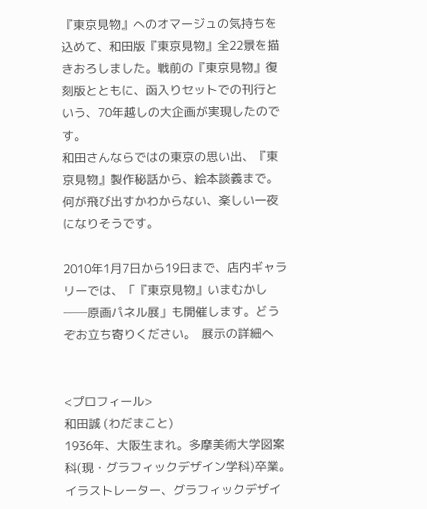『東京見物』へのオマージュの気持ちを込めて、和田版『東京見物』全22景を描きおろしました。戦前の『東京見物』復刻版とともに、函入りセットでの刊行という、70年越しの大企画が実現したのです。
和田さんならではの東京の思い出、『東京見物』製作秘話から、絵本談義まで。何が飛び出すかわからない、楽しい一夜になりそうです。

2010年1月7日から19日まで、店内ギャラリーでは、「『東京見物』いまむかし──原画パネル展」も開催します。どうぞお立ち寄りください。  展示の詳細へ


<プロフィール>
和田誠 (わだまこと)
1936年、大阪生まれ。多摩美術大学図案科(現・グラフィックデザイン学科)卒業。
イラストレーター、グラフィックデザイ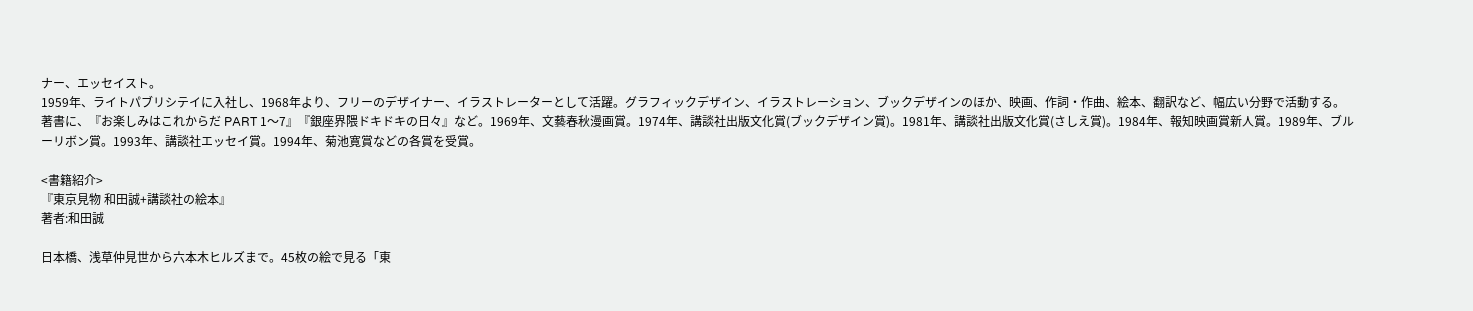ナー、エッセイスト。
1959年、ライトパブリシテイに入社し、1968年より、フリーのデザイナー、イラストレーターとして活躍。グラフィックデザイン、イラストレーション、ブックデザインのほか、映画、作詞・作曲、絵本、翻訳など、幅広い分野で活動する。
著書に、『お楽しみはこれからだ PART 1〜7』『銀座界隈ドキドキの日々』など。1969年、文藝春秋漫画賞。1974年、講談社出版文化賞(ブックデザイン賞)。1981年、講談社出版文化賞(さしえ賞)。1984年、報知映画賞新人賞。1989年、ブルーリボン賞。1993年、講談社エッセイ賞。1994年、菊池寛賞などの各賞を受賞。

<書籍紹介>
『東京見物 和田誠+講談社の絵本』
著者:和田誠

日本橋、浅草仲見世から六本木ヒルズまで。45枚の絵で見る「東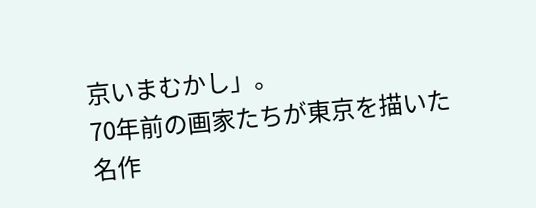京いまむかし」。
70年前の画家たちが東京を描いた名作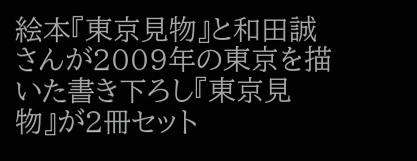絵本『東京見物』と和田誠さんが2009年の東京を描いた書き下ろし『東京見物』が2冊セット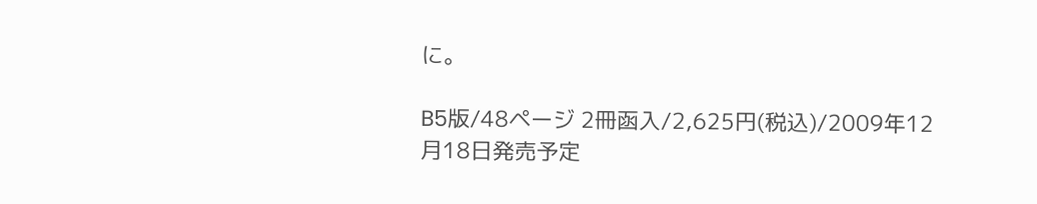に。

B5版/48ページ 2冊函入/2,625円(税込)/2009年12月18日発売予定